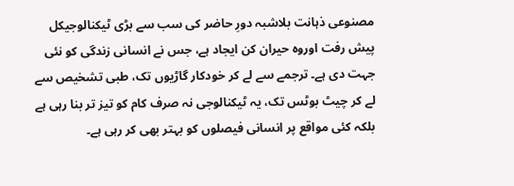مصنوعی ذہانت بلاشبہ دورِ حاضر کی سب سے بڑی ٹیکنالوجیکل پیش رفت اوروہ حیران کن ایجاد ہے، جس نے انسانی زندگی کو نئی جہت دی ہے۔ ترجمے سے لے کر خودکار گاڑیوں تک، طبی تشخیص سے لے کر چیٹ بوٹس تک، یہ ٹیکنالوجی نہ صرف کام کو تیز تر بنا رہی ہے بلکہ کئی مواقع پر انسانی فیصلوں کو بہتر بھی کر رہی ہے۔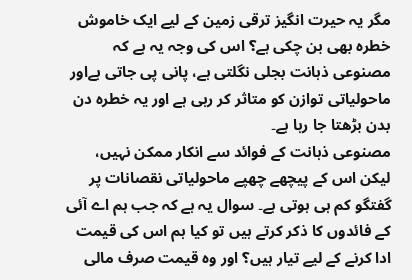مگر یہ حیرت انگیز ترقی زمین کے لیے ایک خاموش خطرہ بھی بن چکی ہے؟ اس کی وجہ یہ ہے کہ مصنوعی ذہانت بجلی نگلتی ہے، پانی پی جاتی ہےاور ماحولیاتی توازن کو متاثر کر رہی ہے اور یہ خطرہ دن بدن بڑھتا جا رہا ہے۔
مصنوعی ذہانت کے فوائد سے انکار ممکن نہیں، لیکن اس کے پیچھے چھپے ماحولیاتی نقصانات پر گفتگو کم ہی ہوتی ہے۔ سوال یہ ہے کہ جب ہم اے آئی کے فائدوں کا ذکر کرتے ہیں تو کیا ہم اس کی قیمت ادا کرنے کے لیے تیار ہیں؟ اور وہ قیمت صرف مالی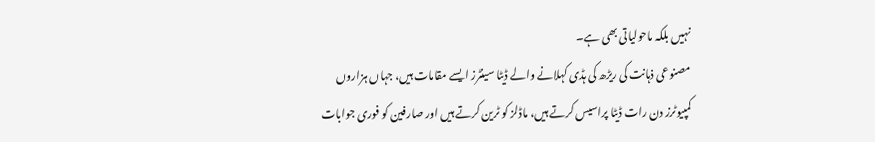نہیں بلکہ ماحولیاتی بھی ہے۔
مصنوعی ذہانت کی ریڑھ کی ہڈی کہلانے والے ڈیٹا سینٹرز ایسے مقامات ہیں، جہاں ہزاروں کمپیوٹرز دن رات ڈیٹا پراسیس کرتے ہیں، ماڈلز کو ٹرین کرتے ہیں اور صارفین کو فوری جوابات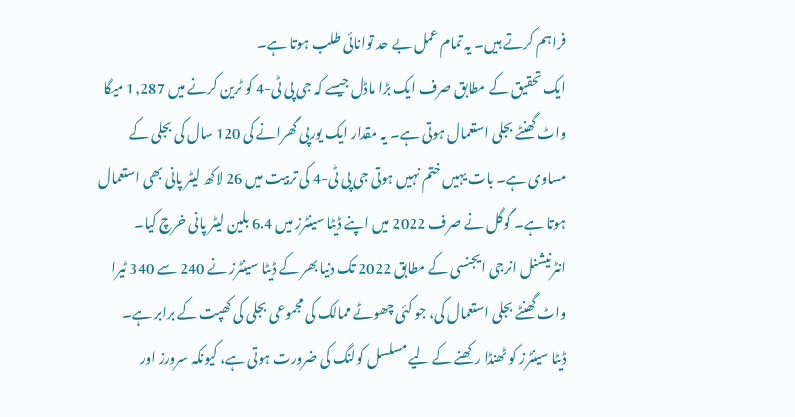فراہم کرتے ہیں۔ یہ تمام عمل بے حد توانائی طلب ہوتا ہے۔
ایک تحقیق کے مطابق صرف ایک بڑا ماڈل جیسے کہ جی پی ٹی-4 کو ٹرین کرنے میں 1,287 میگا واٹ گھنٹے بجلی استعمال ہوتی ہے۔ یہ مقدار ایک یورپی گھرانے کی 120 سال کی بجلی کے مساوی ہے۔ بات یہیں ختم نہیں ہوتی جی پی ٹی-4 کی تربیت میں 26 لاکھ لیٹر پانی بھی استعمال ہوتا ہے۔ گوگل نے صرف 2022 میں اپنے ڈیٹا سینٹرز میں 6.4 بلین لیٹر پانی خرچ کیا۔
انٹرنیشنل انرجی ایجنسی کے مطابق 2022 تک دنیا بھر کے ڈیٹا سینٹرز نے 240 سے 340 ٹیرا واٹ گھنٹے بجلی استعمال کی، جو کئی چھوٹے ممالک کی مجموعی بجلی کی کھپت کے برابر ہے۔
ڈیٹا سینٹرز کو ٹھنڈا رکھنے کے لیے مسلسل کولنگ کی ضرورت ہوتی ہے، کیونکہ سرورز اور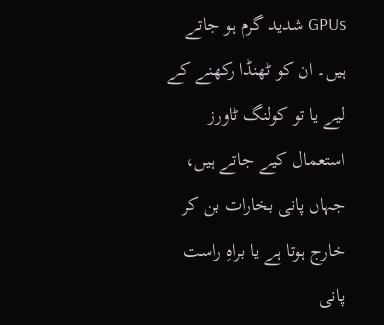GPUs شدید گرم ہو جاتے ہیں۔ ان کو ٹھنڈا رکھنے کے لیے یا تو کولنگ ٹاورز استعمال کیے جاتے ہیں، جہاں پانی بخارات بن کر خارج ہوتا ہے یا براہِ راست پانی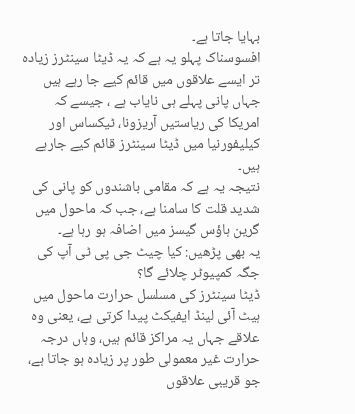بہایا جاتا ہے۔
افسوسناک پہلو یہ ہے کہ یہ ڈیٹا سینٹرز زیادہ تر ایسے علاقوں میں قائم کیے جا رہے ہیں جہاں پانی پہلے ہی نایاب ہے ، جیسے کہ امریکا کی ریاستیں آریزونا، ٹیکساس اور کیلیفورنیا میں ڈیٹا سینٹرز قائم کیے جارہے ہیں۔
نتیجہ یہ ہے کہ مقامی باشندوں کو پانی کی شدید قلت کا سامنا ہے، جب کہ ماحول میں گرین ہاؤس گیسز میں اضافہ ہو رہا ہے۔
یہ بھی پڑھیں: کیا چیٹ جی پی ٹی آپ کی جگہ کمپیوٹر چلائے گا؟
ڈیٹا سینٹرز کی مسلسل حرارت ماحول میں ہیٹ آئی لینڈ ایفیکٹ پیدا کرتی ہے، یعنی وہ علاقے جہاں یہ مراکز قائم ہیں، وہاں درجہ حرارت غیر معمولی طور پر زیادہ ہو جاتا ہے، جو قریبی علاقوں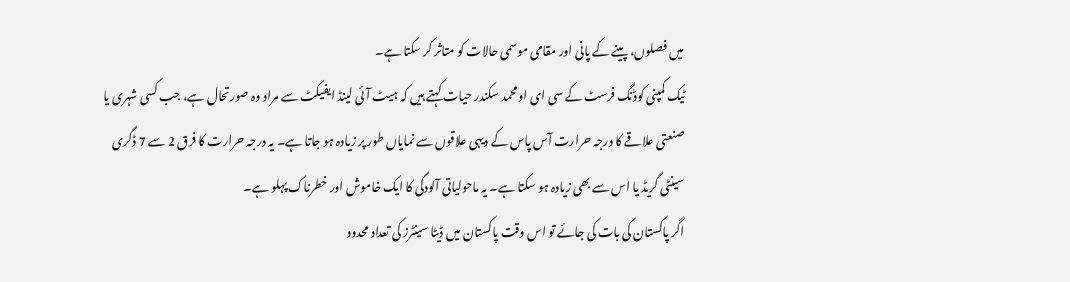میں فصلوں، پینے کے پانی اور مقامی موسمی حالات کو متاثر کر سکتا ہے۔
ٹیک کمپنی کوڈنگ فرسٹ کے سی ای او محمد سکندر حیات کہتے ہیں کہ ہیٹ آئی لینڈ ایفیکٹ سے مراد وہ صورتحال ہے، جب کسی شہری یا صنعتی علاقے کا درجہ حرارت آس پاس کے دیہی علاقوں سے نمایاں طور پر زیادہ ہو جاتا ہے۔ یہ درجہ حرارت کا فرق 2 سے 7 ڈگری سینٹی گریڈ یا اس سے بھی زیادہ ہو سکتا ہے۔ یہ ماحولیاتی آلودگی کا ایک خاموش اور خطرناک پہلو ہے۔
اگر پاکستان کی بات کی جائے تو اس وقت پاکستان میں ڈیٹا سینٹرز کی تعداد محدود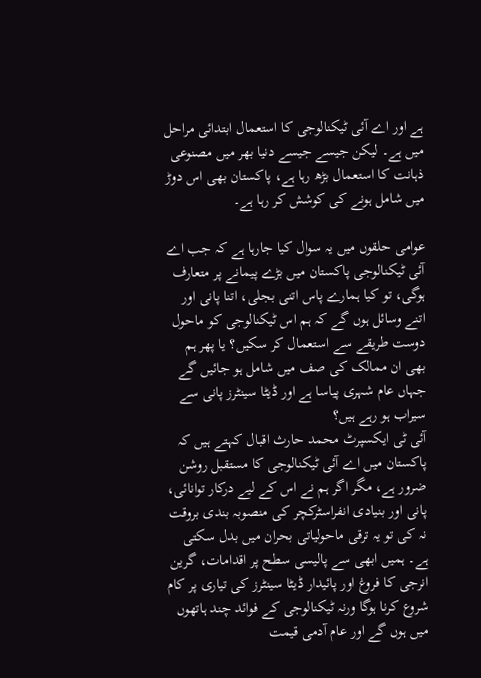ہے اور اے آئی ٹیکنالوجی کا استعمال ابتدائی مراحل میں ہے۔ لیکن جیسے جیسے دنیا بھر میں مصنوعی ذہانت کا استعمال بڑھ رہا ہے، پاکستان بھی اس دوڑ میں شامل ہونے کی کوشش کر رہا ہے۔

عوامی حلقوں میں یہ سوال کیا جارہا ہے کہ جب اے آئی ٹیکنالوجی پاکستان میں بڑے پیمانے پر متعارف ہوگی، تو کیا ہمارے پاس اتنی بجلی، اتنا پانی اور اتنے وسائل ہوں گے کہ ہم اس ٹیکنالوجی کو ماحول دوست طریقے سے استعمال کر سکیں؟ یا پھر ہم بھی ان ممالک کی صف میں شامل ہو جائیں گے جہاں عام شہری پیاسا ہے اور ڈیٹا سینٹرز پانی سے سیراب ہو رہے ہیں؟
آئی ٹی ایکسپرٹ محمد حارث اقبال کہتے ہیں کہ پاکستان میں اے آئی ٹیکنالوجی کا مستقبل روشن ضرور ہے، مگر اگر ہم نے اس کے لیے درکار توانائی، پانی اور بنیادی انفراسٹرکچر کی منصوبہ بندی بروقت نہ کی تو یہ ترقی ماحولیاتی بحران میں بدل سکتی ہے۔ ہمیں ابھی سے پالیسی سطح پر اقدامات، گرین انرجی کا فروغ اور پائیدار ڈیٹا سینٹرز کی تیاری پر کام شروع کرنا ہوگا ورنہ ٹیکنالوجی کے فوائد چند ہاتھوں میں ہوں گے اور عام آدمی قیمت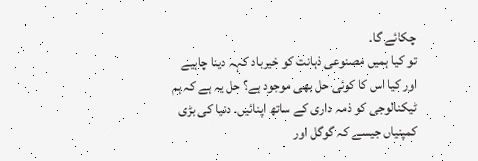چکائے گا۔
تو کیا ہمیں مصنوعی ذہانت کو خیرباد کہہ دینا چاہیے اور کیا اس کا کوئی حل بھی موجود ہے؟ حل یہ ہے کہ ہم ٹیکنالوجی کو ذمہ داری کے ساتھ اپنائیں۔ دنیا کی بڑی کمپنیاں جیسے کہ گوگل اور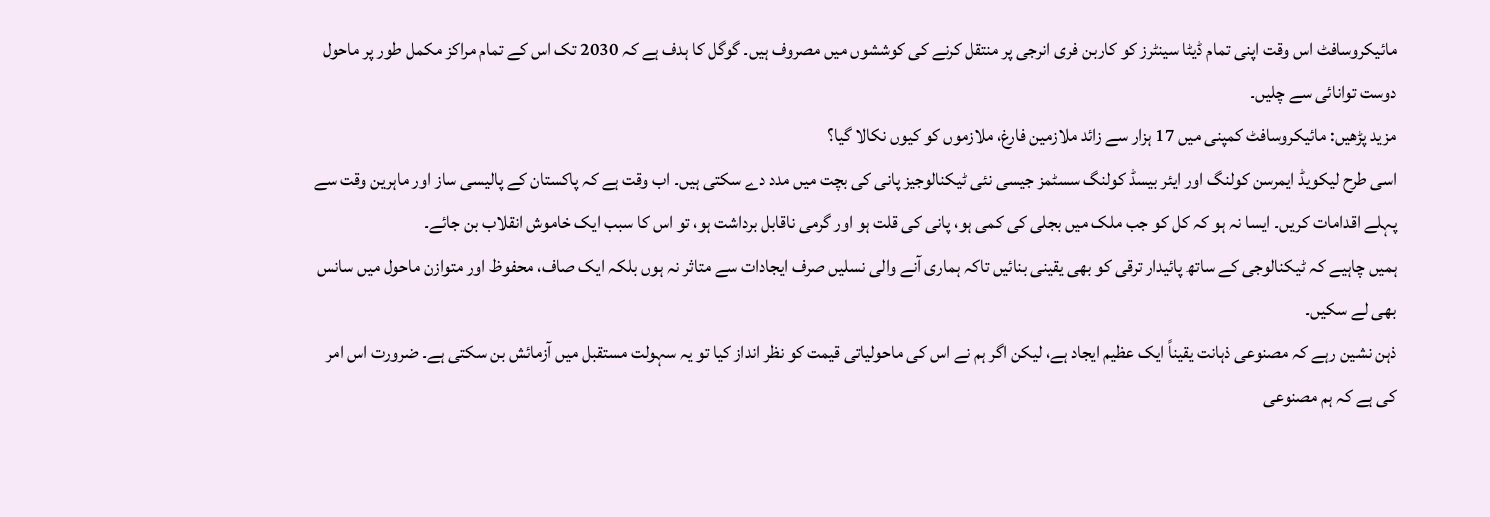مائیکروسافٹ اس وقت اپنی تمام ڈیٹا سینٹرز کو کاربن فری انرجی پر منتقل کرنے کی کوششوں میں مصروف ہیں۔ گوگل کا ہدف ہے کہ 2030 تک اس کے تمام مراکز مکمل طور پر ماحول دوست توانائی سے چلیں۔
مزید پڑھیں: مائیکروسافٹ کمپنی میں 17 ہزار سے زائد ملازمین فارغ، ملازموں کو کیوں نکالا گیا؟
اسی طرح لیکویڈ ایمرسن کولنگ اور ایئر بیسڈ کولنگ سسٹمز جیسی نئی ٹیکنالوجیز پانی کی بچت میں مدد دے سکتی ہیں۔ اب وقت ہے کہ پاکستان کے پالیسی ساز اور ماہرین وقت سے پہلے اقدامات کریں۔ ایسا نہ ہو کہ کل کو جب ملک میں بجلی کی کمی ہو، پانی کی قلت ہو اور گرمی ناقابل برداشت ہو، تو اس کا سبب ایک خاموش انقلاب بن جائے۔
ہمیں چاہیے کہ ٹیکنالوجی کے ساتھ پائیدار ترقی کو بھی یقینی بنائیں تاکہ ہماری آنے والی نسلیں صرف ایجادات سے متاثر نہ ہوں بلکہ ایک صاف، محفوظ اور متوازن ماحول میں سانس بھی لے سکیں۔
ذہن نشین رہے کہ مصنوعی ذہانت یقیناً ایک عظیم ایجاد ہے، لیکن اگر ہم نے اس کی ماحولیاتی قیمت کو نظر انداز کیا تو یہ سہولت مستقبل میں آزمائش بن سکتی ہے۔ ضرورت اس امر کی ہے کہ ہم مصنوعی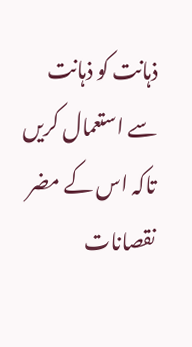ذہانت کو ذہانت سے استعمال کریں تاکہ اس کے مضر نقصانات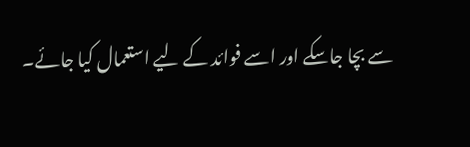سے بچا جاسکے اور اسے فوائد کے لیے استعمال کیا جائے۔